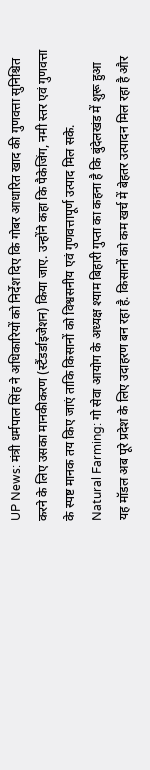UP News: मंत्री धर्मपाल सिंह ने अधिकारियों को निर्देश दिए कि गोबर आधारित खाद की गुणवत्ता सुनिश्चित करने के लिए उसका मानकीकरण (स्टैंडर्डाइजेशन) किया जाए. उन्होंने कहा कि पैकेजिंग, नमी स्तर एवं गुणवत्ता के स्पष्ट मानक तय किए जाएं ताकि किसानों को विश्वसनीय एवं गुणवत्तापूर्ण उत्पाद मिल सके.
Natural Farming: गो सेवा आयोग के अध्यक्ष श्याम बिहारी गुप्ता का कहना है कि बुंदेलखंड में शुरू हुआ यह मॉडल अब पूरे प्रदेश के लिए उदाहरण बन रहा है. किसानों को कम खर्च में बेहतर उत्पादन मिल रहा है और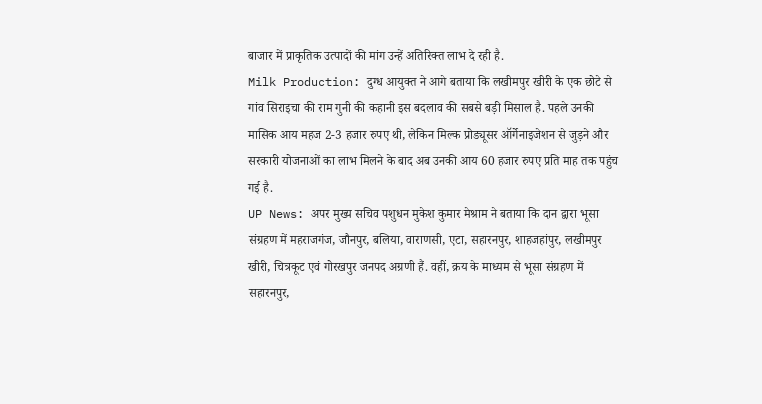बाजार में प्राकृतिक उत्पादों की मांग उन्हें अतिरिक्त लाभ दे रही है.
Milk Production: दुग्ध आयुक्त ने आगे बताया कि लखीमपुर खीरी के एक छोटे से गांव सिराइचा की राम गुनी की कहानी इस बदलाव की सबसे बड़ी मिसाल है. पहले उनकी मासिक आय महज 2-3 हजार रुपए थी, लेकिन मिल्क प्रोड्यूसर ऑर्गेनाइजेशन से जुड़ने और सरकारी योजनाओं का लाभ मिलने के बाद अब उनकी आय 60 हजार रुपए प्रति माह तक पहुंच गई है.
UP News: अपर मुख्य सचिव पशुधन मुकेश कुमार मेश्राम ने बताया कि दान द्वारा भूसा संग्रहण में महराजगंज, जौनपुर, बलिया, वाराणसी, एटा, सहारनपुर, शाहजहांपुर, लखीमपुर खीरी, चित्रकूट एवं गोरखपुर जनपद अग्रणी हैं. वहीं, क्रय के माध्यम से भूसा संग्रहण में सहारनपुर,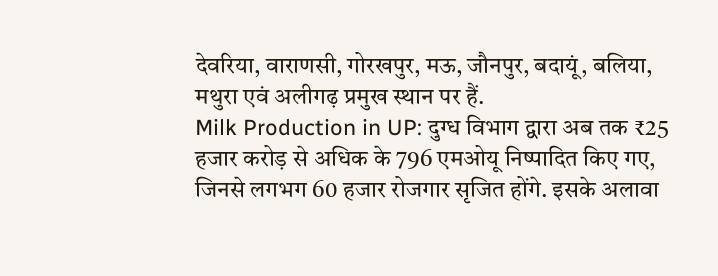देवरिया, वाराणसी, गोरखपुर, मऊ, जौनपुर, बदायूं, बलिया, मथुरा एवं अलीगढ़ प्रमुख स्थान पर हैं.
Milk Production in UP: दुग्ध विभाग द्वारा अब तक ₹25 हजार करोड़ से अधिक के 796 एमओयू निष्पादित किए गए, जिनसे लगभग 60 हजार रोजगार सृजित होंगे. इसके अलावा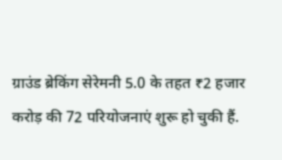ग्राउंड ब्रेकिंग सेरेमनी 5.0 के तहत ₹2 हजार करोड़ की 72 परियोजनाएं शुरू हो चुकी हैं.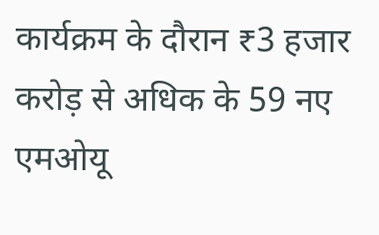कार्यक्रम के दौरान ₹3 हजार करोड़ से अधिक के 59 नए एमओयू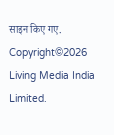साइन किए गए.
Copyright©2026 Living Media India Limited.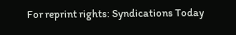For reprint rights: Syndications Today